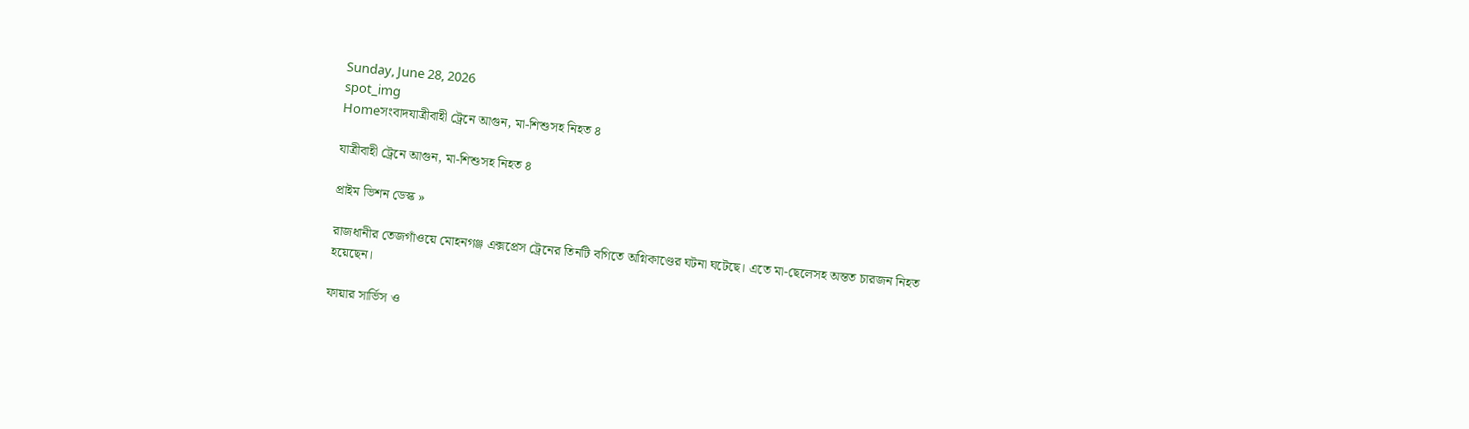Sunday, June 28, 2026
spot_img
Homeসংবাদযাত্রীবাহী ট্রেনে আগুন, মা-শিশুসহ নিহত ৪

যাত্রীবাহী ট্রেনে আগুন, মা-শিশুসহ নিহত ৪

প্রাইম ভিশন ডেস্ক »

রাজধানীর তেজগাঁওয়ে মোহনগঞ্জ এক্সপ্রেস ট্রেনের তিনটি বগিতে অগ্নিকাণ্ডের ঘটনা ঘটেছে। এতে মা-ছেলেসহ অন্তত চারজন নিহত হয়েছেন।

ফায়ার সার্ভিস ও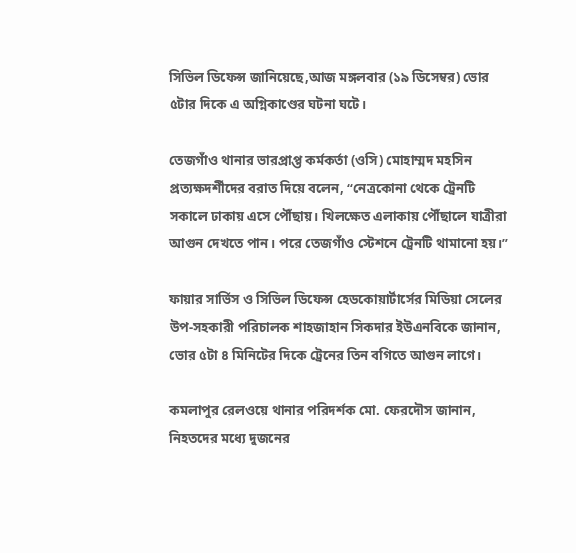সিভিল ডিফেন্স জানিয়েছে,আজ মঙ্গলবার (১৯ ডিসেম্বর) ভোর ৫টার দিকে এ অগ্নিকাণ্ডের ঘটনা ঘটে।

তেজগাঁও থানার ভারপ্রাপ্ত কর্মকর্তা (ওসি) মোহাম্মদ মহসিন প্রত্যক্ষদর্শীদের বরাত দিয়ে বলেন, “নেত্রকোনা থেকে ট্রেনটি সকালে ঢাকায় এসে পৌঁছায়। খিলক্ষেত এলাকায় পৌঁছালে যাত্রীরা আগুন দেখতে পান। পরে তেজগাঁও স্টেশনে ট্রেনটি থামানো হয়।”

ফায়ার সার্ভিস ও সিভিল ডিফেন্স হেডকোয়ার্টার্সের মিডিয়া সেলের উপ-সহকারী পরিচালক শাহজাহান সিকদার ইউএনবিকে জানান, ভোর ৫টা ৪ মিনিটের দিকে ট্রেনের তিন বগিতে আগুন লাগে।

কমলাপুর রেলওয়ে থানার পরিদর্শক মো. ফেরদৌস জানান, নিহতদের মধ্যে দুজনের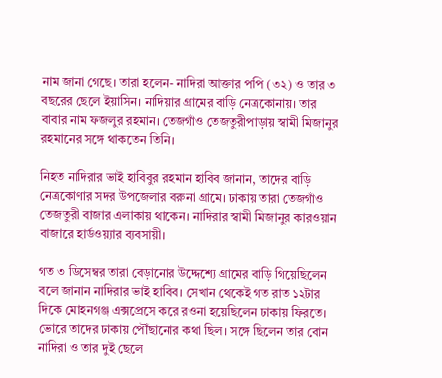নাম জানা গেছে। তারা হলেন- নাদিরা আক্তার পপি (৩২) ও তার ৩ বছরের ছেলে ইয়াসিন। নাদিয়ার গ্রামের বাড়ি নেত্রকোনায়। তার বাবার নাম ফজলুর রহমান। তেজগাঁও তেজতুরীপাড়ায় স্বামী মিজানুর রহমানের সঙ্গে থাকতেন তিনি।

নিহত নাদিরার ভাই হাবিবুর রহমান হাবিব জানান, তাদের বাড়ি নেত্রকোণার সদর উপজেলার বরুনা গ্রামে। ঢাকায় তারা তেজগাঁও তেজতুরী বাজার এলাকায় থাকেন। নাদিরার স্বামী মিজানুর কারওয়ান বাজারে হার্ডওয়্যার ব্যবসায়ী।

গত ৩ ডিসেম্বর তারা বেড়ানোর উদ্দেশ্যে গ্রামের বাড়ি গিয়েছিলেন বলে জানান নাদিরার ভাই হাবিব। সেখান থেকেই গত রাত ১২টার দিকে মোহনগঞ্জ এক্সপ্রেসে করে রওনা হয়েছিলেন ঢাকায় ফিরতে। ভোরে তাদের ঢাকায় পৌঁছানোর কথা ছিল। সঙ্গে ছিলেন তার বোন নাদিরা ও তার দুই ছেলে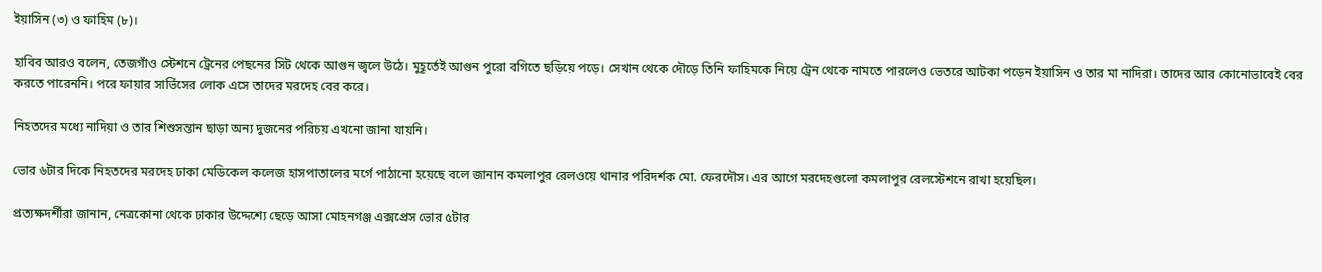ইয়াসিন (৩) ও ফাহিম (৮)।

হাবিব আরও বলেন, তেজগাঁও স্টেশনে ট্রেনের পেছনের সিট থেকে আগুন জ্বলে উঠে। মুহূর্তেই আগুন পুরো বগিতে ছড়িয়ে পড়ে। সেখান থেকে দৌড়ে তিনি ফাহিমকে নিয়ে ট্রেন থেকে নামতে পারলেও ভেতরে আটকা পড়েন ইয়াসিন ও তার মা নাদিরা। তাদের আর কোনোভাবেই বের করতে পারেননি। পরে ফায়ার সার্ভিসের লোক এসে তাদের মরদেহ বের করে।

নিহতদের মধ্যে নাদিয়া ও তার শিশুসন্তান ছাড়া অন্য দুজনের পরিচয় এখনো জানা যায়নি।

ভোর ৬টার দিকে নিহতদের মরদেহ ঢাকা মেডিকেল কলেজ হাসপাতালের মর্গে পাঠানো হয়েছে বলে জানান কমলাপুর রেলওয়ে থানার পরিদর্শক মো. ফেরদৌস। এর আগে মরদেহগুলো কমলাপুর রেলস্টেশনে রাখা হয়েছিল।

প্রত্যক্ষদর্শীরা জানান, নেত্রকোনা থেকে ঢাকার উদ্দেশ্যে ছেড়ে আসা মোহনগঞ্জ এক্সপ্রেস ভোর ৫টার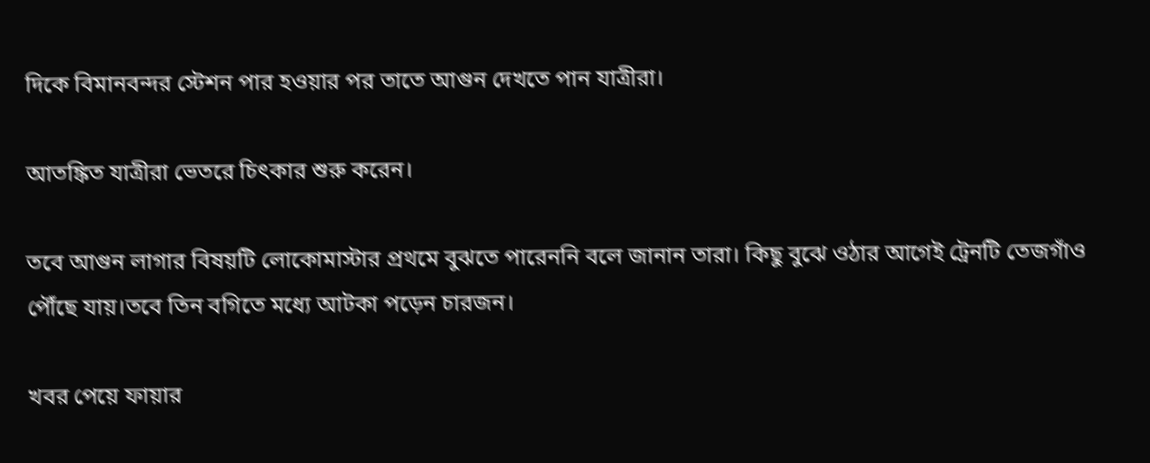দিকে বিমানবন্দর স্টেশন পার হওয়ার পর তাতে আগুন দেখতে পান যাত্রীরা।

আতঙ্কিত যাত্রীরা ভেতরে চিৎকার শুরু করেন।

তবে আগুন লাগার বিষয়টি লোকোমাস্টার প্রথমে বুঝতে পারেননি বলে জানান তারা। কিছু বুঝে ওঠার আগেই ট্রেনটি তেজগাঁও পৌঁছে যায়।তবে তিন বগিতে মধ্যে আটকা পড়েন চারজন।

খবর পেয়ে ফায়ার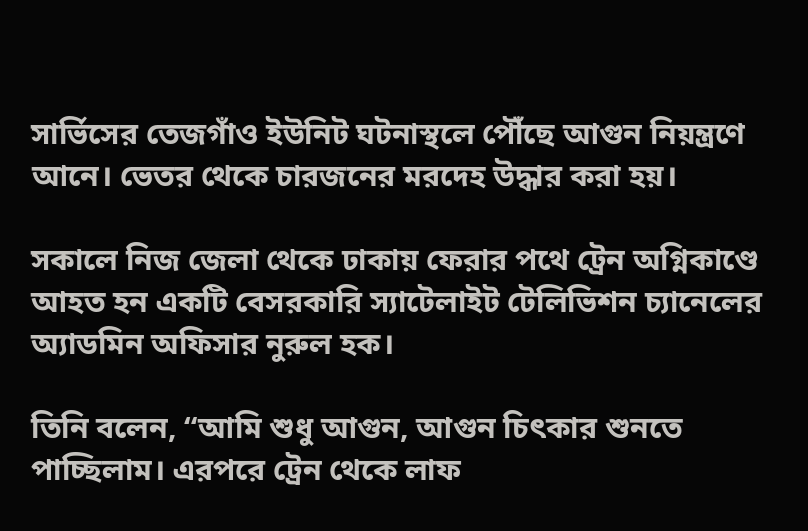সার্ভিসের তেজগাঁও ইউনিট ঘটনাস্থলে পৌঁছে আগুন নিয়ন্ত্রণে আনে। ভেতর থেকে চারজনের মরদেহ উদ্ধার করা হয়।

সকালে নিজ জেলা থেকে ঢাকায় ফেরার পথে ট্রেন অগ্নিকাণ্ডে আহত হন একটি বেসরকারি স্যাটেলাইট টেলিভিশন চ্যানেলের অ্যাডমিন অফিসার নুরুল হক।

তিনি বলেন, “আমি শুধু আগুন, আগুন চিৎকার শুনতে পাচ্ছিলাম। এরপরে ট্রেন থেকে লাফ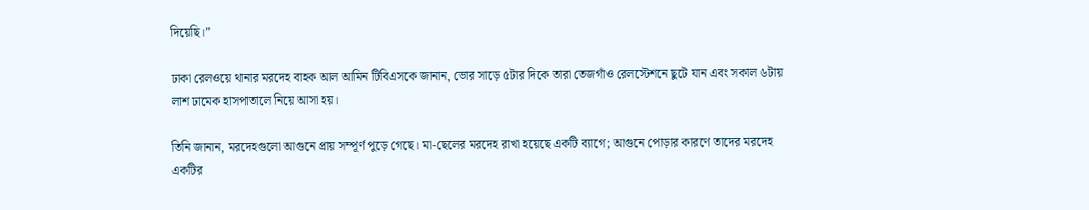দিয়েছি।”

ঢাকা রেলওয়ে থানার মরদেহ বাহক আল আমিন টিবিএসকে জানান, ভোর সাড়ে ৫টার দিকে তারা তেজগাঁও রেলস্টেশনে ছুটে যান এবং সকাল ৬টায় লাশ ঢামেক হাসপাতালে নিয়ে আসা হয়।

তিনি জানান, মরদেহগুলো আগুনে প্রায় সম্পূর্ণ পুড়ে গেছে। মা-ছেলের মরদেহ রাখা হয়েছে একটি ব্যাগে; আগুনে পোড়ার কারণে তাদের মরদেহ একটির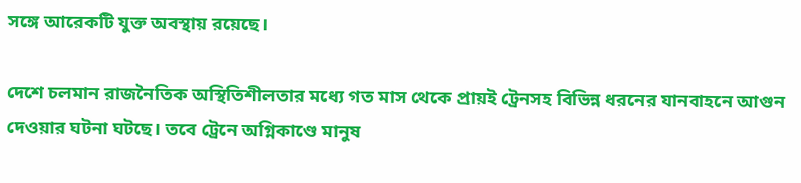সঙ্গে আরেকটি যুক্ত অবস্থায় রয়েছে।

দেশে চলমান রাজনৈতিক অস্থিতিশীলতার মধ্যে গত মাস থেকে প্রায়ই ট্রেনসহ বিভিন্ন ধরনের যানবাহনে আগুন দেওয়ার ঘটনা ঘটছে। তবে ট্রেনে অগ্নিকাণ্ডে মানুষ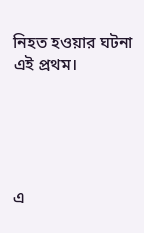নিহত হওয়ার ঘটনা এই প্রথম।





এ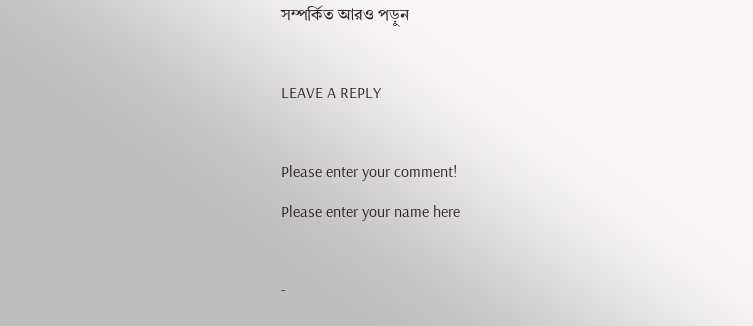সম্পর্কিত আরও পড়ুন

LEAVE A REPLY

Please enter your comment!
Please enter your name here

-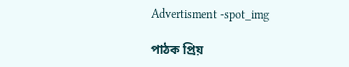Advertisment -spot_img

পাঠক প্রিয়